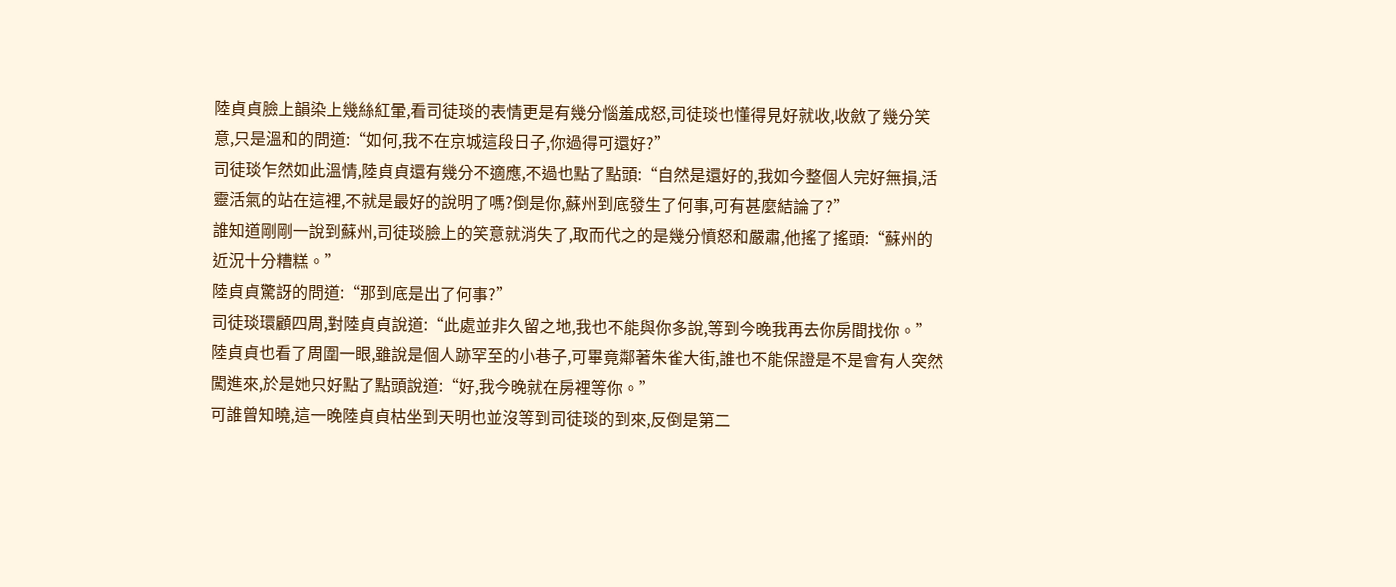陸貞貞臉上韻染上幾絲紅暈,看司徒琰的表情更是有幾分惱羞成怒,司徒琰也懂得見好就收,收斂了幾分笑意,只是溫和的問道:“如何,我不在京城這段日子,你過得可還好?”
司徒琰乍然如此溫情,陸貞貞還有幾分不適應,不過也點了點頭:“自然是還好的,我如今整個人完好無損,活靈活氣的站在這裡,不就是最好的說明了嗎?倒是你,蘇州到底發生了何事,可有甚麼結論了?”
誰知道剛剛一說到蘇州,司徒琰臉上的笑意就消失了,取而代之的是幾分憤怒和嚴肅,他搖了搖頭:“蘇州的近況十分糟糕。”
陸貞貞驚訝的問道:“那到底是出了何事?”
司徒琰環顧四周,對陸貞貞說道:“此處並非久留之地,我也不能與你多說,等到今晚我再去你房間找你。”
陸貞貞也看了周圍一眼,雖說是個人跡罕至的小巷子,可畢竟鄰著朱雀大街,誰也不能保證是不是會有人突然闖進來,於是她只好點了點頭說道:“好,我今晚就在房裡等你。”
可誰曾知曉,這一晚陸貞貞枯坐到天明也並沒等到司徒琰的到來,反倒是第二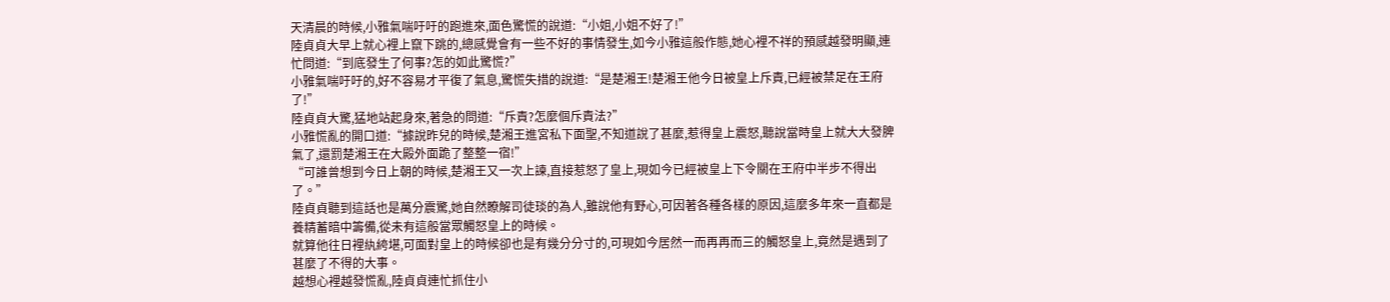天清晨的時候,小雅氣喘吁吁的跑進來,面色驚慌的說道:“小姐,小姐不好了!”
陸貞貞大早上就心裡上竄下跳的,總感覺會有一些不好的事情發生,如今小雅這般作態,她心裡不祥的預感越發明顯,連忙問道:“到底發生了何事?怎的如此驚慌?”
小雅氣喘吁吁的,好不容易才平復了氣息,驚慌失措的說道:“是楚湘王!楚湘王他今日被皇上斥責,已經被禁足在王府了!”
陸貞貞大驚,猛地站起身來,著急的問道:“斥責?怎麼個斥責法?”
小雅慌亂的開口道:“據說昨兒的時候,楚湘王進宮私下面聖,不知道說了甚麼,惹得皇上震怒,聽說當時皇上就大大發脾氣了,還罰楚湘王在大殿外面跪了整整一宿!”
“可誰曾想到今日上朝的時候,楚湘王又一次上諫,直接惹怒了皇上,現如今已經被皇上下令關在王府中半步不得出了。”
陸貞貞聽到這話也是萬分震驚,她自然瞭解司徒琰的為人,雖說他有野心,可因著各種各樣的原因,這麼多年來一直都是養精蓄暗中籌備,從未有這般當眾觸怒皇上的時候。
就算他往日裡紈絝堪,可面對皇上的時候卻也是有幾分分寸的,可現如今居然一而再再而三的觸怒皇上,竟然是遇到了甚麼了不得的大事。
越想心裡越發慌亂,陸貞貞連忙抓住小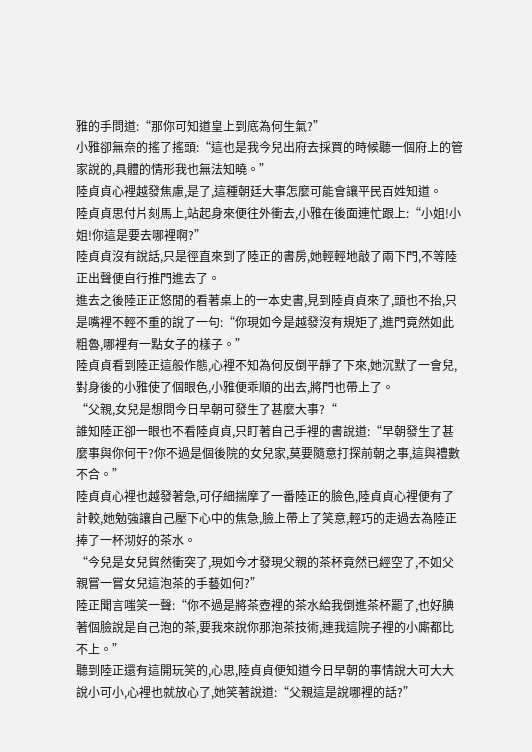雅的手問道:“那你可知道皇上到底為何生氣?”
小雅卻無奈的搖了搖頭:“這也是我今兒出府去採買的時候聽一個府上的管家說的,具體的情形我也無法知曉。”
陸貞貞心裡越發焦慮,是了,這種朝廷大事怎麼可能會讓平民百姓知道。
陸貞貞思付片刻馬上,站起身來便往外衝去,小雅在後面連忙跟上:“小姐!小姐!你這是要去哪裡啊?”
陸貞貞沒有說話,只是徑直來到了陸正的書房,她輕輕地敲了兩下門,不等陸正出聲便自行推門進去了。
進去之後陸正正悠閒的看著桌上的一本史書,見到陸貞貞來了,頭也不抬,只是嘴裡不輕不重的說了一句:“你現如今是越發沒有規矩了,進門竟然如此粗魯,哪裡有一點女子的樣子。”
陸貞貞看到陸正這般作態,心裡不知為何反倒平靜了下來,她沉默了一會兒,對身後的小雅使了個眼色,小雅便乖順的出去,將門也帶上了。
“父親,女兒是想問今日早朝可發生了甚麼大事?“
誰知陸正卻一眼也不看陸貞貞,只盯著自己手裡的書說道:“早朝發生了甚麼事與你何干?你不過是個後院的女兒家,莫要隨意打探前朝之事,這與禮數不合。”
陸貞貞心裡也越發著急,可仔細揣摩了一番陸正的臉色,陸貞貞心裡便有了計較,她勉強讓自己壓下心中的焦急,臉上帶上了笑意,輕巧的走過去為陸正捧了一杯沏好的茶水。
“今兒是女兒貿然衝突了,現如今才發現父親的茶杯竟然已經空了,不如父親嘗一嘗女兒這泡茶的手藝如何?”
陸正聞言嗤笑一聲:“你不過是將茶壺裡的茶水給我倒進茶杯罷了,也好腆著個臉說是自己泡的茶,要我來說你那泡茶技術,連我這院子裡的小廝都比不上。”
聽到陸正還有這開玩笑的,心思,陸貞貞便知道今日早朝的事情說大可大大說小可小,心裡也就放心了,她笑著說道:“父親這是說哪裡的話?”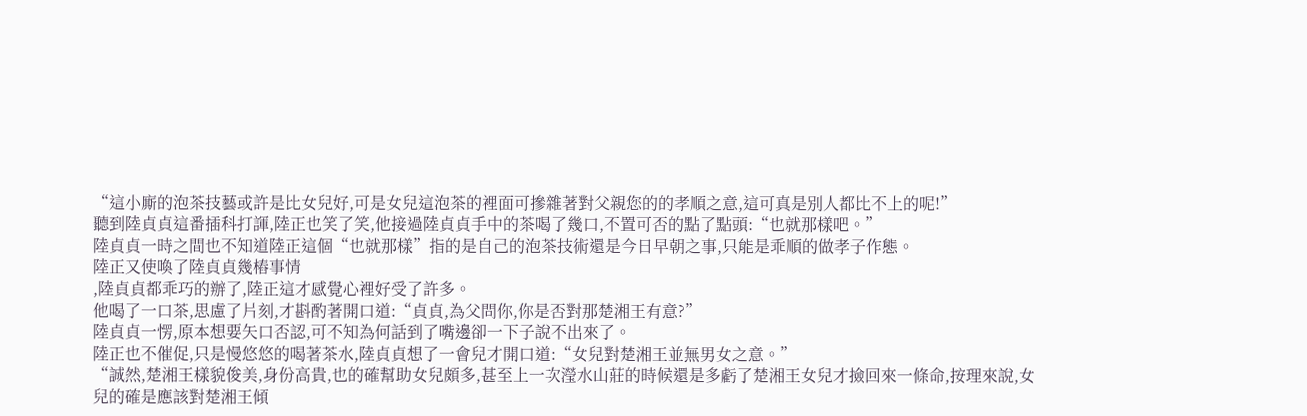“這小廝的泡茶技藝或許是比女兒好,可是女兒這泡茶的裡面可摻雜著對父親您的的孝順之意,這可真是別人都比不上的呢!”
聽到陸貞貞這番插科打諢,陸正也笑了笑,他接過陸貞貞手中的茶喝了幾口,不置可否的點了點頭:“也就那樣吧。”
陸貞貞一時之間也不知道陸正這個“也就那樣”指的是自己的泡茶技術還是今日早朝之事,只能是乖順的做孝子作態。
陸正又使喚了陸貞貞幾樁事情
,陸貞貞都乖巧的辦了,陸正這才感覺心裡好受了許多。
他喝了一口茶,思慮了片刻,才斟酌著開口道:“貞貞,為父問你,你是否對那楚湘王有意?”
陸貞貞一愣,原本想要矢口否認,可不知為何話到了嘴邊卻一下子說不出來了。
陸正也不催促,只是慢悠悠的喝著茶水,陸貞貞想了一會兒才開口道:“女兒對楚湘王並無男女之意。”
“誠然,楚湘王樣貌俊美,身份高貴,也的確幫助女兒頗多,甚至上一次瀅水山莊的時候還是多虧了楚湘王女兒才撿回來一條命,按理來說,女兒的確是應該對楚湘王傾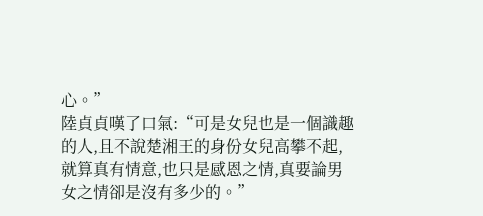心。”
陸貞貞嘆了口氣:“可是女兒也是一個識趣的人,且不說楚湘王的身份女兒高攀不起,就算真有情意,也只是感恩之情,真要論男女之情卻是沒有多少的。”